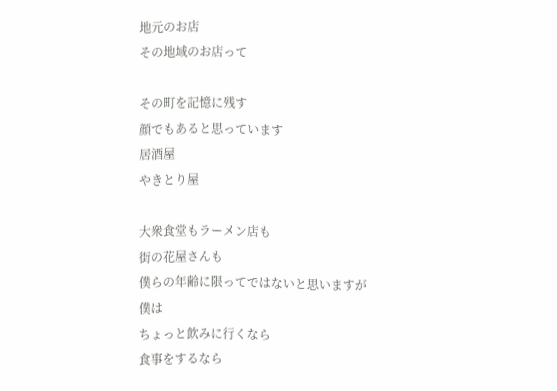地元のお店
その地域のお店って

その町を記憶に残す
顔でもあると思っています
居酒屋
やきとり屋

大衆食堂もラーメン店も
街の花屋さんも
僕らの年齢に限ってではないと思いますが
僕は
ちょっと飲みに行くなら
食事をするなら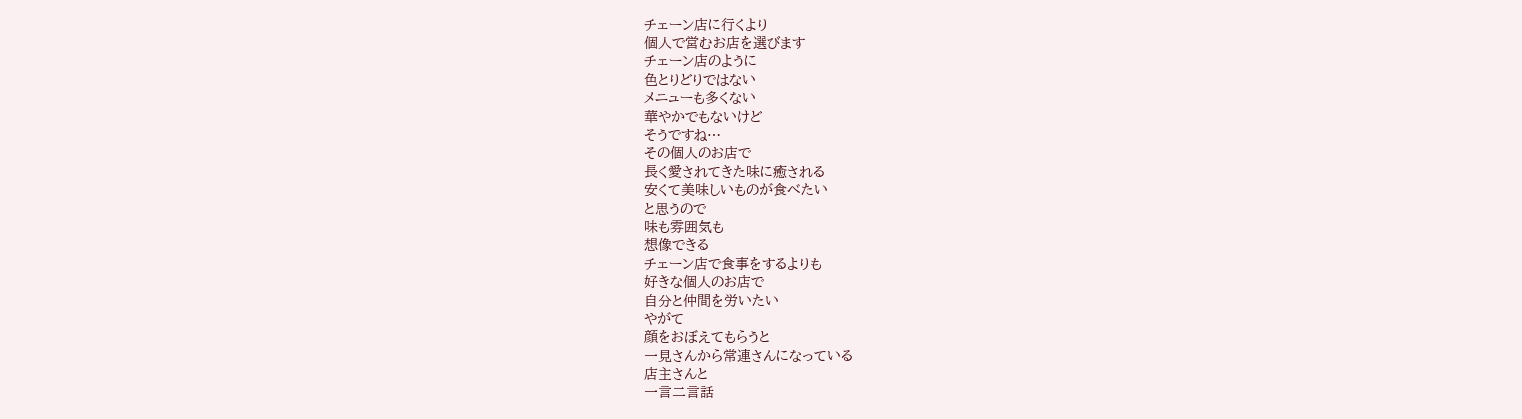チェーン店に行くより
個人で営むお店を選びます
チェーン店のように
色とりどりではない
メニューも多くない
華やかでもないけど
そうですね…
その個人のお店で
長く愛されてきた味に癒される
安くて美味しいものが食べたい
と思うので
味も雰囲気も
想像できる
チェーン店で食事をするよりも
好きな個人のお店で
自分と仲間を労いたい
やがて
顔をおぼえてもらうと
一見さんから常連さんになっている
店主さんと
一言二言話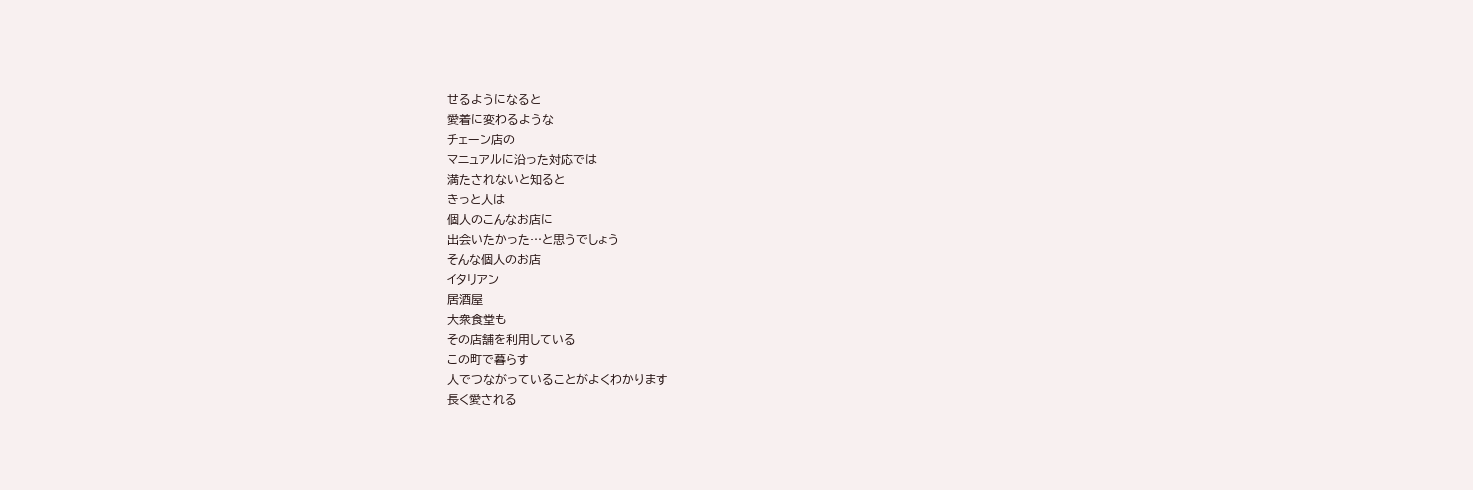せるようになると
愛着に変わるような
チェーン店の
マニュアルに沿った対応では
満たされないと知ると
きっと人は
個人のこんなお店に
出会いたかった…と思うでしょう
そんな個人のお店
イタリアン
居酒屋
大衆食堂も
その店舗を利用している
この町で暮らす
人でつながっていることがよくわかります
長く愛される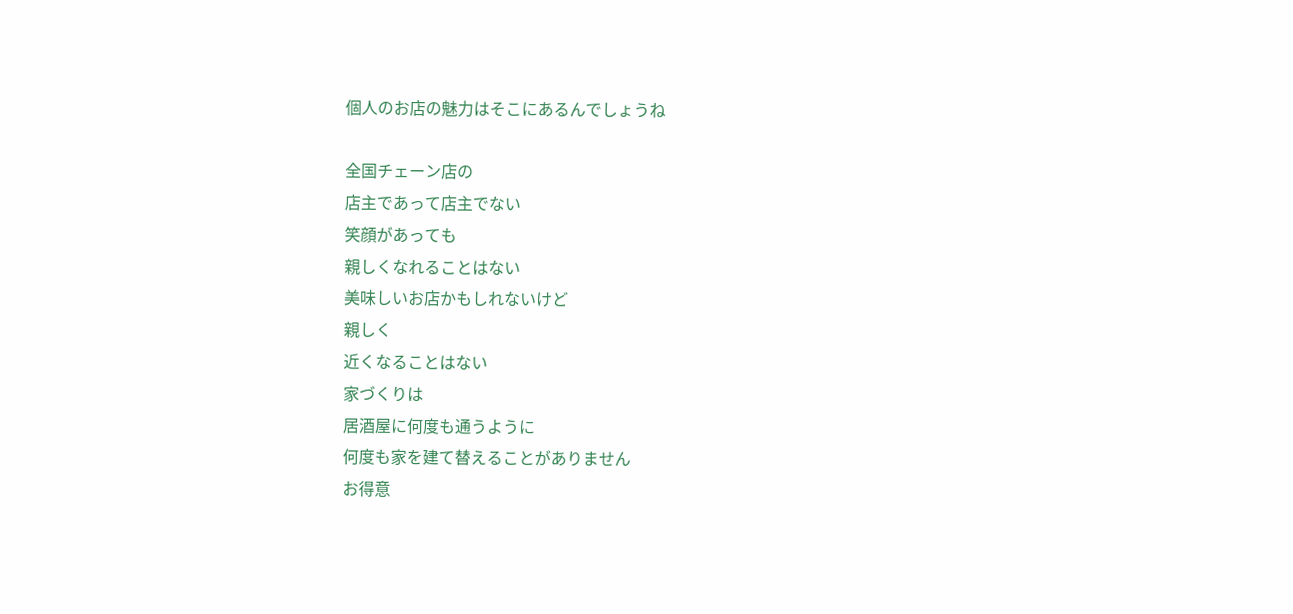個人のお店の魅力はそこにあるんでしょうね

全国チェーン店の
店主であって店主でない
笑顔があっても
親しくなれることはない
美味しいお店かもしれないけど
親しく
近くなることはない
家づくりは
居酒屋に何度も通うように
何度も家を建て替えることがありません
お得意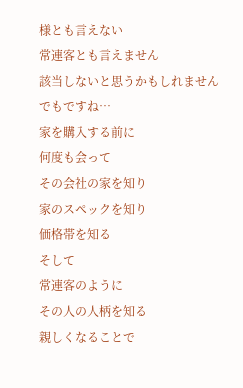様とも言えない
常連客とも言えません
該当しないと思うかもしれません
でもですね…
家を購入する前に
何度も会って
その会社の家を知り
家のスペックを知り
価格帯を知る
そして
常連客のように
その人の人柄を知る
親しくなることで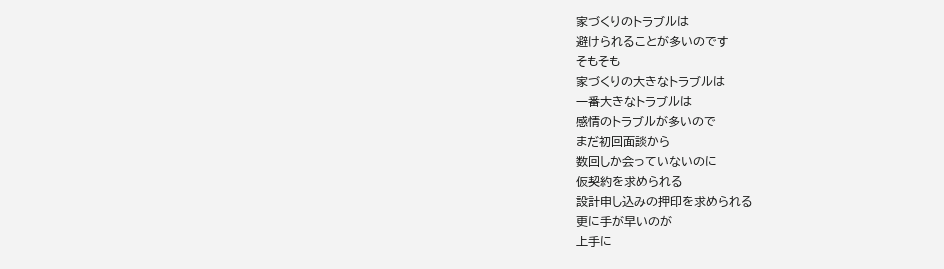家づくりのトラブルは
避けられることが多いのです
そもそも
家づくりの大きなトラブルは
一番大きなトラブルは
感情のトラブルが多いので
まだ初回面談から
数回しか会っていないのに
仮契約を求められる
設計申し込みの押印を求められる
更に手が早いのが
上手に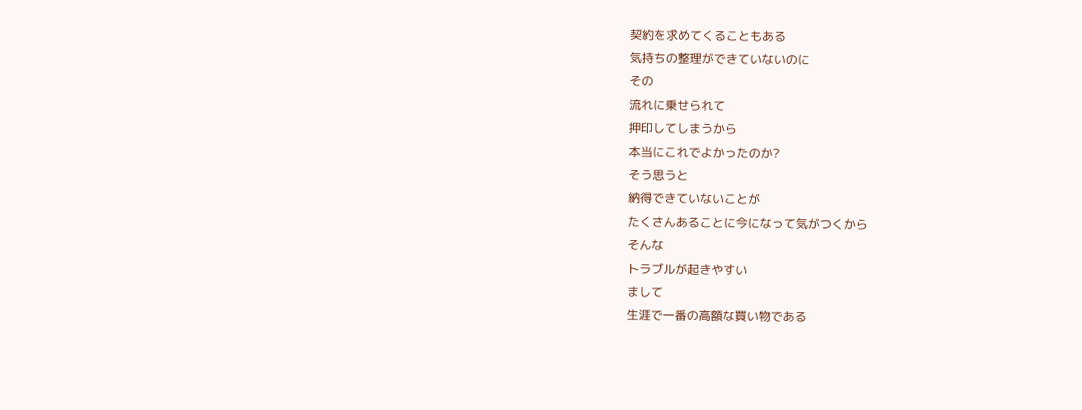契約を求めてくることもある
気持ちの整理ができていないのに
その
流れに乗せられて
押印してしまうから
本当にこれでよかったのか?
そう思うと
納得できていないことが
たくさんあることに今になって気がつくから
そんな
トラブルが起きやすい
まして
生涯で一番の高額な買い物である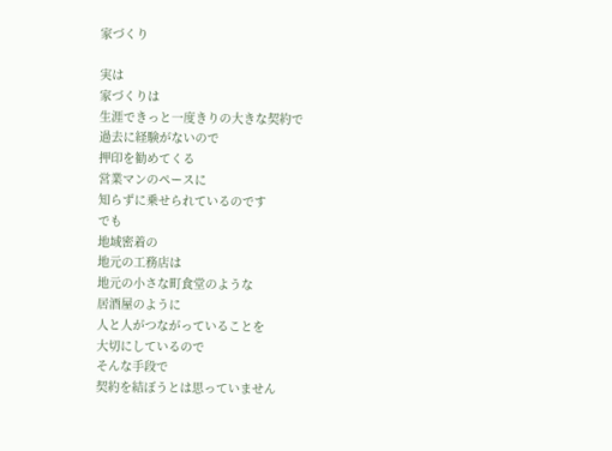家づくり

実は
家づくりは
生涯できっと一度きりの大きな契約で
過去に経験がないので
押印を勧めてくる
営業マンのペースに
知らずに乗せられているのです
でも
地域密着の
地元の工務店は
地元の小さな町食堂のような
居酒屋のように
人と人がつながっていることを
大切にしているので
そんな手段で
契約を結ぼうとは思っていません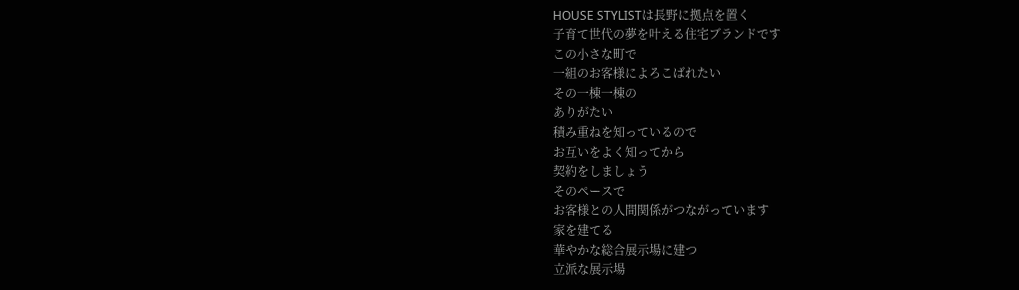HOUSE STYLISTは長野に拠点を置く
子育て世代の夢を叶える住宅ブランドです
この小さな町で
一組のお客様によろこばれたい
その一棟一棟の
ありがたい
積み重ねを知っているので
お互いをよく知ってから
契約をしましょう
そのペースで
お客様との人間関係がつながっています
家を建てる
華やかな総合展示場に建つ
立派な展示場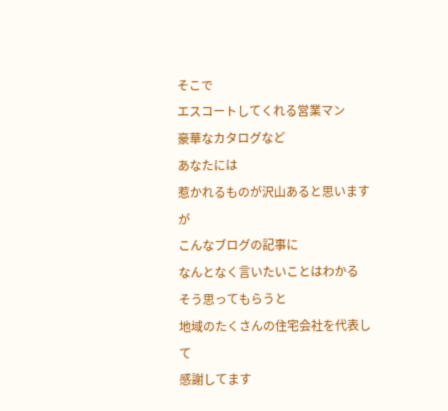そこで
エスコートしてくれる営業マン
豪華なカタログなど
あなたには
惹かれるものが沢山あると思いますが
こんなブログの記事に
なんとなく言いたいことはわかる
そう思ってもらうと
地域のたくさんの住宅会社を代表して
感謝してます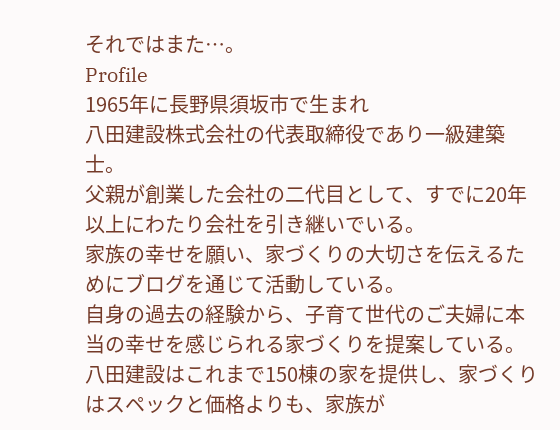それではまた…。
Profile
1965年に長野県須坂市で生まれ
八田建設株式会社の代表取締役であり一級建築士。
父親が創業した会社の二代目として、すでに20年以上にわたり会社を引き継いでいる。
家族の幸せを願い、家づくりの大切さを伝えるためにブログを通じて活動している。
自身の過去の経験から、子育て世代のご夫婦に本当の幸せを感じられる家づくりを提案している。
八田建設はこれまで150棟の家を提供し、家づくりはスペックと価格よりも、家族が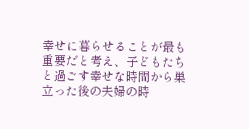幸せに暮らせることが最も重要だと考え、子どもたちと過ごす幸せな時間から巣立った後の夫婦の時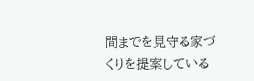間までを見守る家づくりを提案している